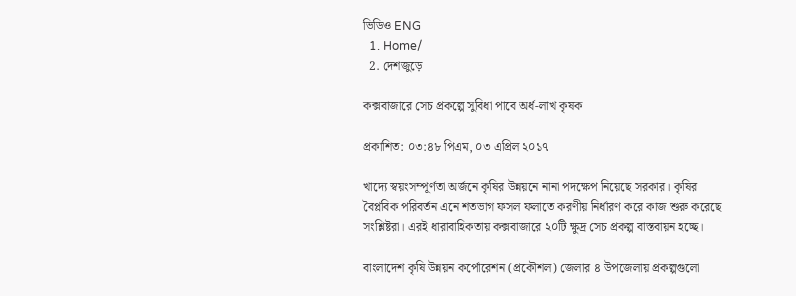ভিডিও ENG
  1. Home/
  2. দেশজুড়ে

কক্সবাজারে সেচ প্রকল্পে সুবিধা পাবে অর্ধ-লাখ কৃষক

প্রকাশিত: ০৩:৪৮ পিএম, ০৩ এপ্রিল ২০১৭

খাদ্যে স্বয়ংসম্পূর্ণতা অর্জনে কৃষির উন্নয়নে নানা পদক্ষেপ নিয়েছে সরকার। কৃষির বৈপ্লবিক পরিবর্তন এনে শতভাগ ফসল ফলাতে করণীয় নির্ধারণ করে কাজ শুরু করেছে সংশ্লিষ্টরা। এরই ধারাবাহিকতায় কক্সবাজারে ২০টি ক্ষুদ্র সেচ প্রকল্প বাস্তবায়ন হচ্ছে।

বাংলাদেশ কৃষি উন্নয়ন কর্পোরেশন (প্রকৌশল) জেলার ৪ উপজেলায় প্রকল্পগুলো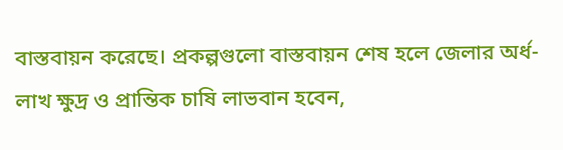বাস্তবায়ন করেছে। প্রকল্পগুলো বাস্তবায়ন শেষ হলে জেলার অর্ধ-লাখ ক্ষুদ্র ও প্রান্তিক চাষি লাভবান হবেন,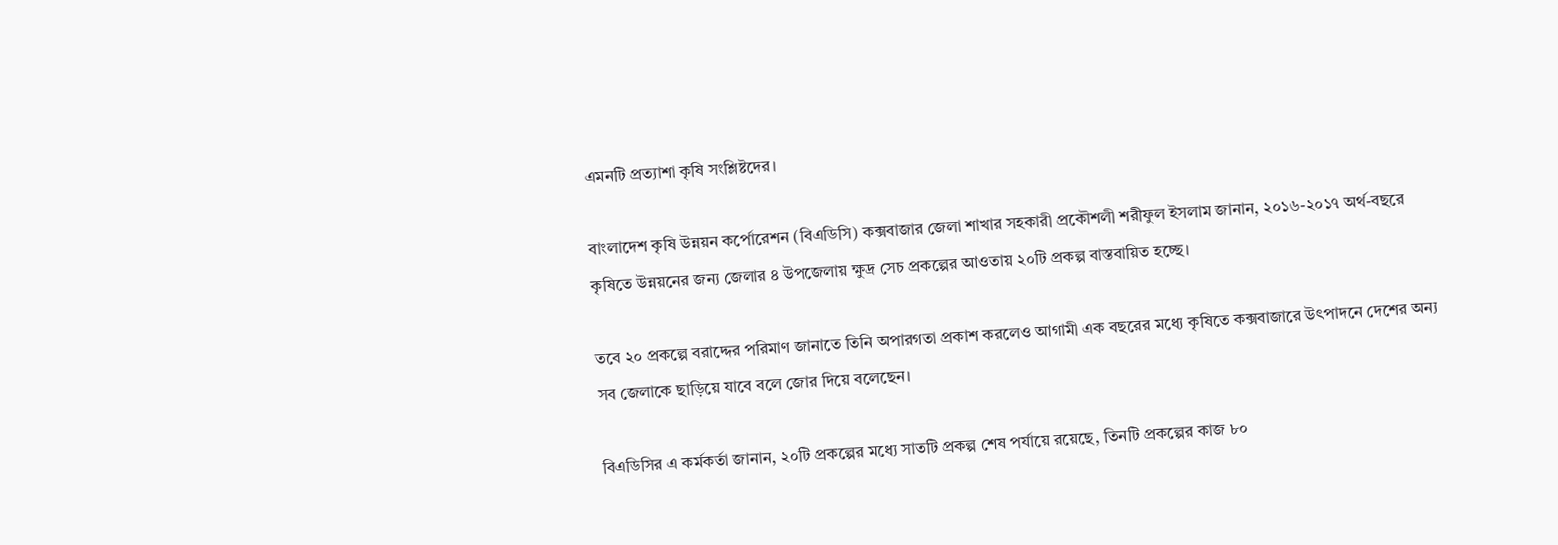এমনটি প্রত্যাশা কৃষি সংশ্লিষ্টদের।

বাংলাদেশ কৃষি উন্নয়ন কর্পোরেশন (বিএডিসি) কক্সবাজার জেলা শাখার সহকারী প্রকৌশলী শরীফুল ইসলাম জানান, ২০১৬-২০১৭ অর্থ-বছরে কৃষিতে উন্নয়নের জন্য জেলার ৪ উপজেলায় ক্ষুদ্র সেচ প্রকল্পের আওতায় ২০টি প্রকল্প বাস্তবায়িত হচ্ছে।

তবে ২০ প্রকল্পে বরাদ্দের পরিমাণ জানাতে তিনি অপারগতা প্রকাশ করলেও আগামী এক বছরের মধ্যে কৃষিতে কক্সবাজারে উৎপাদনে দেশের অন্য সব জেলাকে ছাড়িয়ে যাবে বলে জোর দিয়ে বলেছেন।

বিএডিসির এ কর্মকর্তা জানান, ২০টি প্রকল্পের মধ্যে সাতটি প্রকল্প শেষ পর্যায়ে রয়েছে, তিনটি প্রকল্পের কাজ ৮০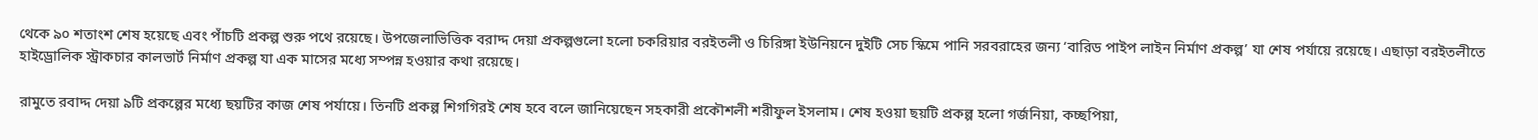থেকে ৯০ শতাংশ শেষ হয়েছে এবং পাঁচটি প্রকল্প শুরু পথে রয়েছে। উপজেলাভিত্তিক বরাদ্দ দেয়া প্রকল্পগুলো হলো চকরিয়ার বরইতলী ও চিরিঙ্গা ইউনিয়নে দুইটি সেচ স্কিমে পানি সরবরাহের জন্য ‘বারিড পাইপ লাইন নির্মাণ প্রকল্প’ যা শেষ পর্যায়ে রয়েছে। এছাড়া বরইতলীতে হাইড্রোলিক স্ট্রাকচার কালভার্ট নির্মাণ প্রকল্প যা এক মাসের মধ্যে সম্পন্ন হওয়ার কথা রয়েছে।

রামুতে রবাদ্দ দেয়া ৯টি প্রকল্পের মধ্যে ছয়টির কাজ শেষ পর্যায়ে। তিনটি প্রকল্প শিগগিরই শেষ হবে বলে জানিয়েছেন সহকারী প্রকৌশলী শরীফুল ইসলাম। শেষ হওয়া ছয়টি প্রকল্প হলো গর্জনিয়া, কচ্ছপিয়া,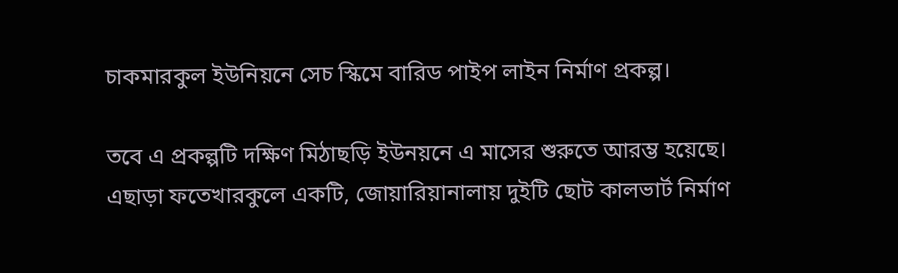চাকমারকুল ইউনিয়নে সেচ স্কিমে বারিড পাইপ লাইন নির্মাণ প্রকল্প।

তবে এ প্রকল্পটি দক্ষিণ মিঠাছড়ি ইউনয়নে এ মাসের শুরুতে আরম্ভ হয়েছে। এছাড়া ফতেখারকুলে একটি, জোয়ারিয়ানালায় দুইটি ছোট কালভার্ট নির্মাণ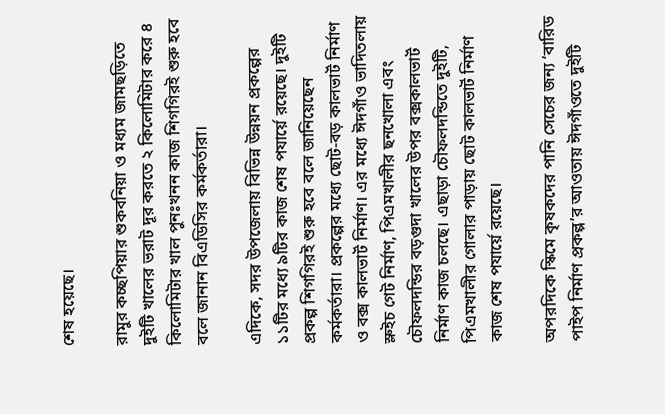শেষ হয়েছে।

রামুর কচ্ছপিয়ার শুকবনিয়া ও মধ্যম জামছড়িতে দুইটি খালের ভরাট দূর করতে ২ কিলোমিটার করে ৪ কিলোমিটার খাল পুনঃখনন কাজ শিগগিরই শুরু হবে বলে জানান বিএডিসির কর্মকর্তারা।

এদিকে, সদর উপজেলায় বিভিন্ন উন্নয়ন প্রকল্পের ১১টির মধ্যে ৯টির কাজ শেষ পযার্য়ে রয়েছে। দুইটি প্রকল্প শিগগিরই শুরু হবে বলে জানিয়েছেন কর্মকর্তারা। প্রকল্পের মধ্যে ছোট-বড় কালভার্ট নির্মাণ ও বক্স কালভার্ট নির্মাণ। এর মধ্যে ঈদগাঁও ভাদিতলায় স্লুইচ গেট নির্মাণ, পিএমখালীর ছনখোলা এবং চৌফলদন্ডির বড়গুদা খালের উপর বক্সকালভার্ট নির্মাণ কাজ চলছে। এছাড়া চৌফলদন্ডিতে দুইটি, পিএমখালীর গোলার পাড়ায় ছোট কালভার্ট নির্মাণ কাজ শেষ পযার্য়ে রয়েছে।

অপরদিকে স্কিমে কৃষকদের পানি সেচের জন্য ‘বারিড পাইপ নির্মাণ প্রকল্প’র আওতায় ঈদগাঁওতে দুইটি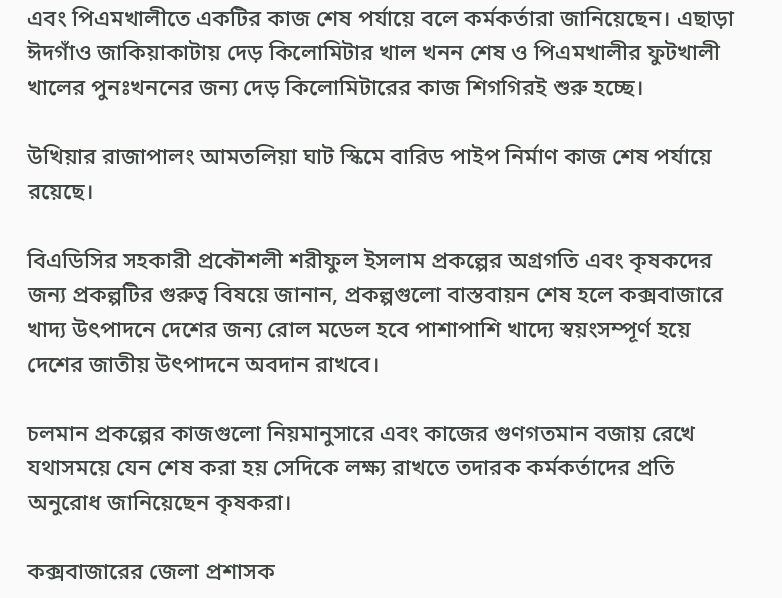এবং পিএমখালীতে একটির কাজ শেষ পর্যায়ে বলে কর্মকর্তারা জানিয়েছেন। এছাড়া ঈদগাঁও জাকিয়াকাটায় দেড় কিলোমিটার খাল খনন শেষ ও পিএমখালীর ফুটখালী খালের পুনঃখননের জন্য দেড় কিলোমিটারের কাজ শিগগিরই শুরু হচ্ছে।

উখিয়ার রাজাপালং আমতলিয়া ঘাট স্কিমে বারিড পাইপ নির্মাণ কাজ শেষ পর্যায়ে রয়েছে।

বিএডিসির সহকারী প্রকৌশলী শরীফুল ইসলাম প্রকল্পের অগ্রগতি এবং কৃষকদের জন্য প্রকল্পটির গুরুত্ব বিষয়ে জানান, প্রকল্পগুলো বাস্তবায়ন শেষ হলে কক্সবাজারে খাদ্য উৎপাদনে দেশের জন্য রোল মডেল হবে পাশাপাশি খাদ্যে স্বয়ংসম্পূর্ণ হয়ে দেশের জাতীয় উৎপাদনে অবদান রাখবে।

চলমান প্রকল্পের কাজগুলো নিয়মানুসারে এবং কাজের গুণগতমান বজায় রেখে যথাসময়ে যেন শেষ করা হয় সেদিকে লক্ষ্য রাখতে তদারক কর্মকর্তাদের প্রতি অনুরোধ জানিয়েছেন কৃষকরা।

কক্সবাজারের জেলা প্রশাসক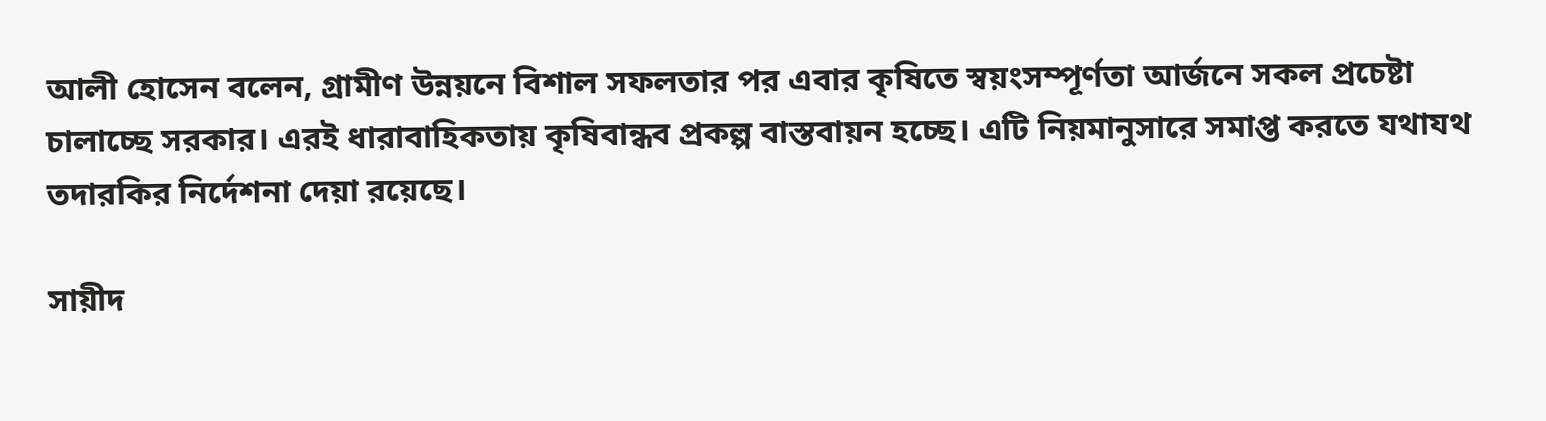আলী হোসেন বলেন, গ্রামীণ উন্নয়নে বিশাল সফলতার পর এবার কৃষিতে স্বয়ংসম্পূর্ণতা আর্জনে সকল প্রচেষ্টা চালাচ্ছে সরকার। এরই ধারাবাহিকতায় কৃষিবান্ধব প্রকল্প বাস্তবায়ন হচ্ছে। এটি নিয়মানুসারে সমাপ্ত করতে যথাযথ তদারকির নির্দেশনা দেয়া রয়েছে।

সায়ীদ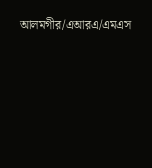আলমগীর/এআরএ/এমএস